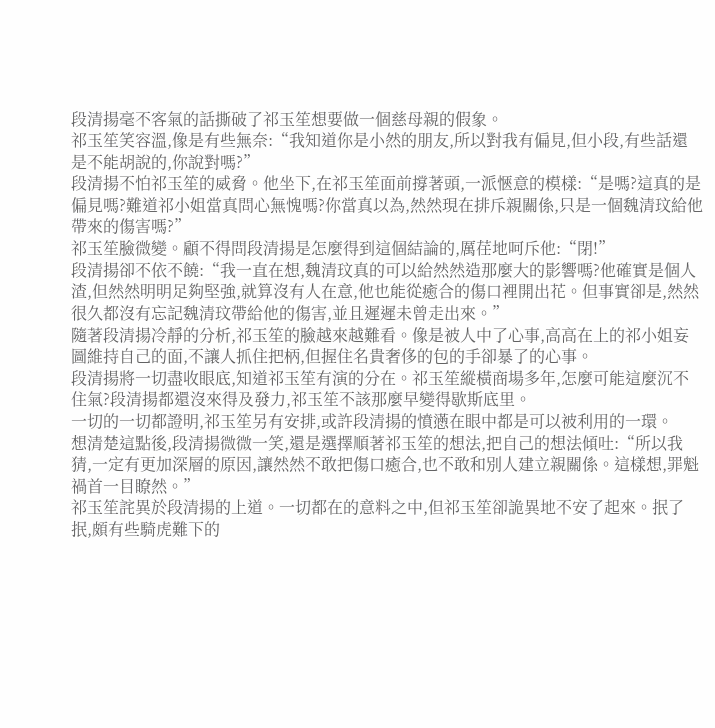段清揚毫不客氣的話撕破了祁玉笙想要做一個慈母親的假象。
祁玉笙笑容溫,像是有些無奈:“我知道你是小然的朋友,所以對我有偏見,但小段,有些話還是不能胡說的,你說對嗎?”
段清揚不怕祁玉笙的威脅。他坐下,在祁玉笙面前撐著頭,一派愜意的模樣:“是嗎?這真的是偏見嗎?難道祁小姐當真問心無愧嗎?你當真以為,然然現在排斥親關係,只是一個魏清玟給他帶來的傷害嗎?”
祁玉笙臉微變。顧不得問段清揚是怎麼得到這個結論的,厲荏地呵斥他:“閉!”
段清揚卻不依不饒:“我一直在想,魏清玟真的可以給然然造那麼大的影響嗎?他確實是個人渣,但然然明明足夠堅強,就算沒有人在意,他也能從癒合的傷口裡開出花。但事實卻是,然然很久都沒有忘記魏清玟帶給他的傷害,並且遲遲未曾走出來。”
隨著段清揚冷靜的分析,祁玉笙的臉越來越難看。像是被人中了心事,高高在上的祁小姐妄圖維持自己的面,不讓人抓住把柄,但握住名貴奢侈的包的手卻暴了的心事。
段清揚將一切盡收眼底,知道祁玉笙有演的分在。祁玉笙縱橫商場多年,怎麼可能這麼沉不住氣?段清揚都還沒來得及發力,祁玉笙不該那麼早變得歇斯底里。
一切的一切都證明,祁玉笙另有安排,或許段清揚的憤懣在眼中都是可以被利用的一環。
想清楚這點後,段清揚微微一笑,還是選擇順著祁玉笙的想法,把自己的想法傾吐:“所以我猜,一定有更加深層的原因,讓然然不敢把傷口癒合,也不敢和別人建立親關係。這樣想,罪魁禍首一目瞭然。”
祁玉笙詫異於段清揚的上道。一切都在的意料之中,但祁玉笙卻詭異地不安了起來。抿了抿,頗有些騎虎難下的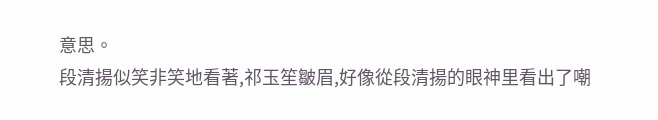意思。
段清揚似笑非笑地看著,祁玉笙皺眉,好像從段清揚的眼神里看出了嘲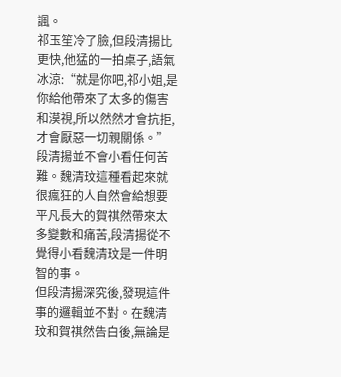諷。
祁玉笙冷了臉,但段清揚比更快,他猛的一拍桌子,語氣冰涼:“就是你吧,祁小姐,是你給他帶來了太多的傷害和漠視,所以然然才會抗拒,才會厭惡一切親關係。”
段清揚並不會小看任何苦難。魏清玟這種看起來就很瘋狂的人自然會給想要平凡長大的賀祺然帶來太多變數和痛苦,段清揚從不覺得小看魏清玟是一件明智的事。
但段清揚深究後,發現這件事的邏輯並不對。在魏清玟和賀祺然告白後,無論是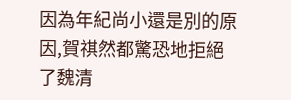因為年紀尚小還是別的原因,賀祺然都驚恐地拒絕了魏清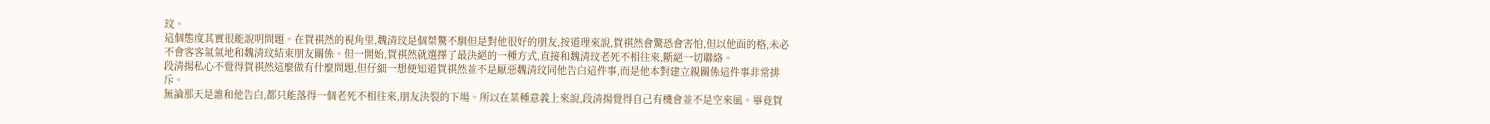玟。
這個態度其實很能說明問題。在賀祺然的視角里,魏清玟是個桀驁不馴但是對他很好的朋友,按道理來說,賀祺然會驚恐會害怕,但以他面的格,未必不會客客氣氣地和魏清玟結束朋友關係。但一開始,賀祺然就選擇了最決絕的一種方式,直接和魏清玟老死不相往來,斷絕一切聯絡。
段清揚私心不覺得賀祺然這麼做有什麼問題,但仔細一想便知道賀祺然並不是厭惡魏清玟同他告白這件事,而是他本對建立親關係這件事非常排斥。
無論那天是誰和他告白,都只能落得一個老死不相往來,朋友決裂的下場。所以在某種意義上來說,段清揚覺得自己有機會並不是空來風。畢竟賀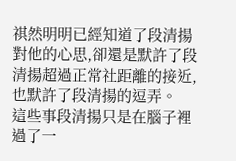祺然明明已經知道了段清揚對他的心思,卻還是默許了段清揚超過正常社距離的接近,也默許了段清揚的逗弄。
這些事段清揚只是在腦子裡過了一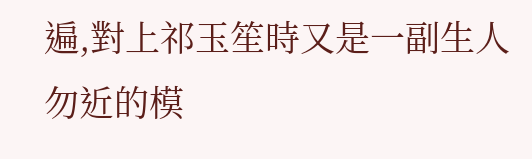遍,對上祁玉笙時又是一副生人勿近的模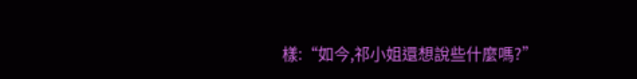樣:“如今,祁小姐還想說些什麼嗎?”